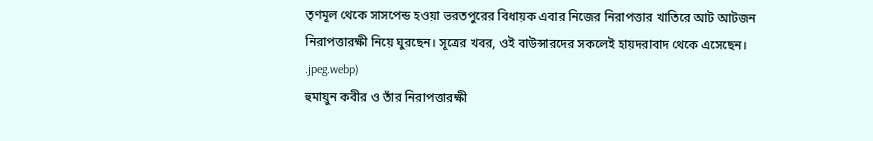তৃণমূল থেকে সাসপেন্ড হওয়া ভরতপুরের বিধায়ক এবার নিজের নিরাপত্তার খাতিরে আট আটজন নিরাপত্তারক্ষী নিয়ে ঘুরছেন। সূত্রের খবর, ওই বাউন্সারদের সকলেই হায়দরাবাদ থেকে এসেছেন।
.jpeg.webp)
হুমায়ুন কবীর ও তাঁর নিরাপত্তারক্ষী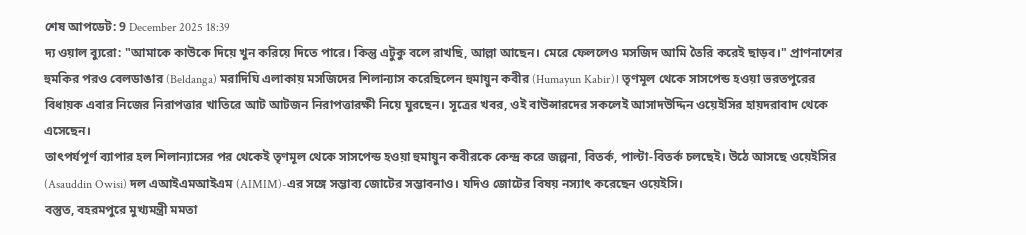শেষ আপডেট: 9 December 2025 18:39
দ্য ওয়াল ব্যুরো: "আমাকে কাউকে দিয়ে খুন করিয়ে দিতে পারে। কিন্তু এটুকু বলে রাখছি, আল্লা আছেন। মেরে ফেললেও মসজিদ আমি তৈরি করেই ছাড়ব।" প্রাণনাশের হুমকির পরও বেলডাঙার (Beldanga) মরাদিঘি এলাকায় মসজিদের শিলান্যাস করেছিলেন হুমায়ুন কবীর (Humayun Kabir)। তৃণমূল থেকে সাসপেন্ড হওয়া ভরতপুরের বিধায়ক এবার নিজের নিরাপত্তার খাতিরে আট আটজন নিরাপত্তারক্ষী নিয়ে ঘুরছেন। সূত্রের খবর, ওই বাউন্সারদের সকলেই আসাদউদ্দিন ওয়েইসির হায়দরাবাদ থেকে এসেছেন।
তাৎপর্যপূর্ণ ব্যাপার হল শিলান্যাসের পর থেকেই তৃণমূল থেকে সাসপেন্ড হওয়া হুমায়ুন কবীরকে কেন্দ্র করে জল্পনা, বিতর্ক, পাল্টা-বিতর্ক চলছেই। উঠে আসছে ওয়েইসির (Asauddin Owisi) দল এআইএমআইএম (AIMIM)-এর সঙ্গে সম্ভাব্য জোটের সম্ভাবনাও। যদিও জোটের বিষয় নস্যাৎ করেছেন ওয়েইসি।
বস্তুত, বহরমপুরে মুখ্যমন্ত্রী মমতা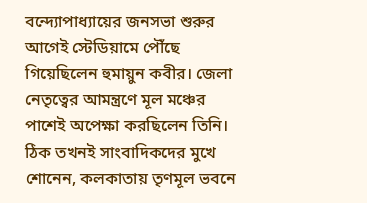বন্দ্যোপাধ্যায়ের জনসভা শুরুর আগেই স্টেডিয়ামে পৌঁছে গিয়েছিলেন হুমায়ুন কবীর। জেলা নেতৃত্বের আমন্ত্রণে মূল মঞ্চের পাশেই অপেক্ষা করছিলেন তিনি। ঠিক তখনই সাংবাদিকদের মুখে শোনেন, কলকাতায় তৃণমূল ভবনে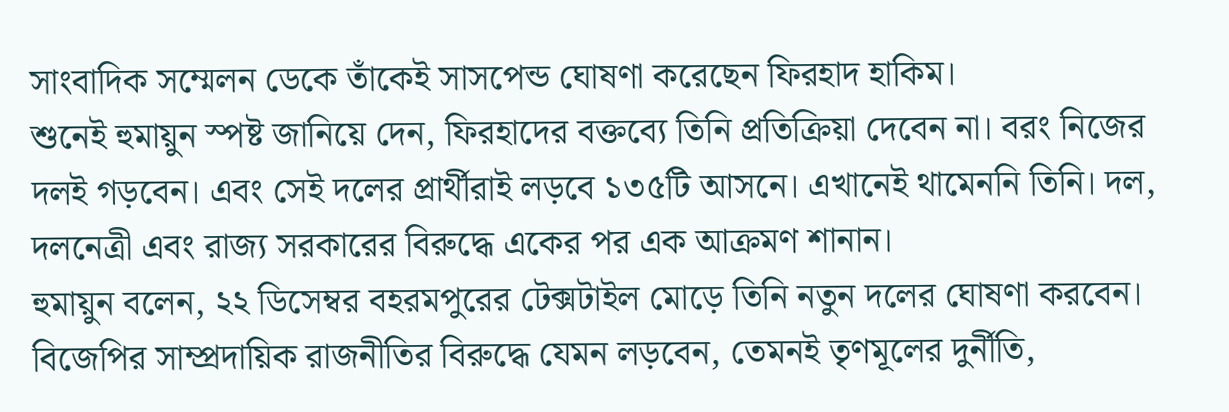সাংবাদিক সম্মেলন ডেকে তাঁকেই সাসপেন্ড ঘোষণা করেছেন ফিরহাদ হাকিম।
শুনেই হুমায়ুন স্পষ্ট জানিয়ে দেন, ফিরহাদের বক্তব্যে তিনি প্রতিক্রিয়া দেবেন না। বরং নিজের দলই গড়বেন। এবং সেই দলের প্রার্থীরাই লড়বে ১৩৫টি আসনে। এখানেই থামেননি তিনি। দল, দলনেত্রী এবং রাজ্য সরকারের বিরুদ্ধে একের পর এক আক্রমণ শানান।
হুমায়ুন বলেন, ২২ ডিসেম্বর বহরমপুরের টেক্সটাইল মোড়ে তিনি নতুন দলের ঘোষণা করবেন। বিজেপির সাম্প্রদায়িক রাজনীতির বিরুদ্ধে যেমন লড়বেন, তেমনই তৃণমূলের দুর্নীতি,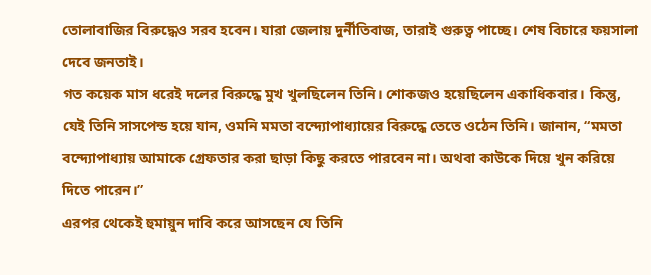তোলাবাজির বিরুদ্ধেও সরব হবেন। যারা জেলায় দুর্নীতিবাজ, তারাই গুরুত্ব পাচ্ছে। শেষ বিচারে ফয়সালা দেবে জনতাই।
গত কয়েক মাস ধরেই দলের বিরুদ্ধে মুখ খুলছিলেন তিনি। শোকজও হয়েছিলেন একাধিকবার। কিন্তু, যেই তিনি সাসপেন্ড হয়ে যান, ওমনি মমতা বন্দ্যোপাধ্যায়ের বিরুদ্ধে তেতে ওঠেন তিনি। জানান, “মমতা বন্দ্যোপাধ্যায় আমাকে গ্রেফতার করা ছাড়া কিছু করতে পারবেন না। অথবা কাউকে দিয়ে খুন করিয়ে দিতে পারেন।”
এরপর থেকেই হুমায়ুন দাবি করে আসছেন যে তিনি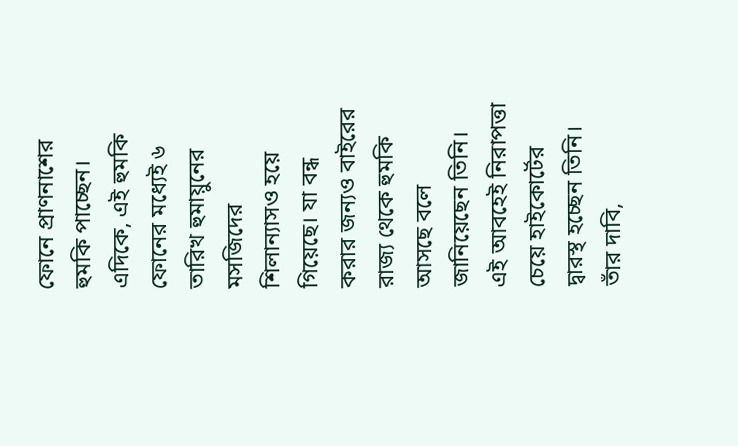ফোনে প্রাণনাশের হুমকি পাচ্ছেন। এদিকে, এই হুমকি ফোনের মধ্যেই ৬ তারিখ হুমায়ুনের মসজিদের শিলান্যাসও হয়ে গিয়েছে। যা বন্ধ করার জন্যও বাইরের রাজ্য থেকে হুমকি আসছে বলে জানিয়েছেন তিনি।
এই আবহেই নিরাপত্তা চেয়ে হাইকোর্টের দ্বারস্থ হচ্ছেন তিনি। তাঁর দাবি,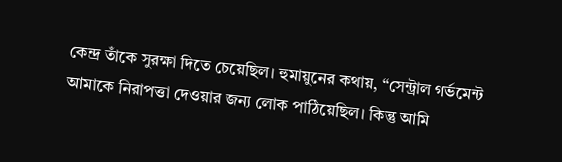কেন্দ্র তাঁকে সুরক্ষা দিতে চেয়েছিল। হুমায়ুনের কথায়, “সেন্ট্রাল গর্ভমেন্ট আমাকে নিরাপত্তা দেওয়ার জন্য লোক পাঠিয়েছিল। কিন্তু আমি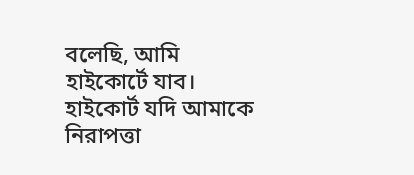বলেছি, আমি হাইকোর্টে যাব। হাইকোর্ট যদি আমাকে নিরাপত্তা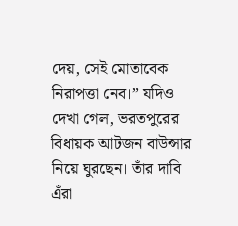দেয়, সেই মোতাবেক নিরাপত্তা নেব।” যদিও দেখা গেল, ভরতপুরের বিধায়ক আটজন বাউন্সার নিয়ে ঘুরছেন। তাঁর দাবি এঁরা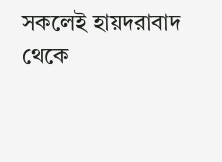সকলেই হায়দরাবাদ থেকে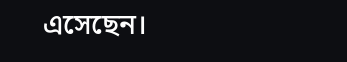এসেছেন।